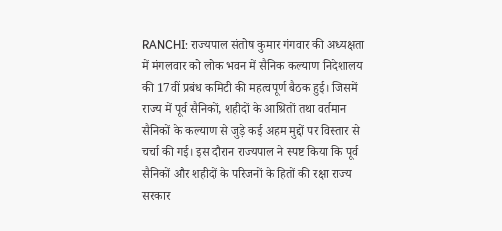RANCHI: राज्यपाल संतोष कुमार गंगवार की अध्यक्षता में मंगलवार को लोक भवन में सैनिक कल्याण निदेशालय की 17वीं प्रबंध कमिटी की महत्वपूर्ण बैठक हुई। जिसमें राज्य में पूर्व सैनिकों, शहीदों के आश्रितों तथा वर्तमान सैनिकों के कल्याण से जुड़े कई अहम मुद्दों पर विस्तार से चर्चा की गई। इस दौरान राज्यपाल ने स्पष्ट किया कि पूर्व सैनिकों और शहीदों के परिजनों के हितों की रक्षा राज्य सरकार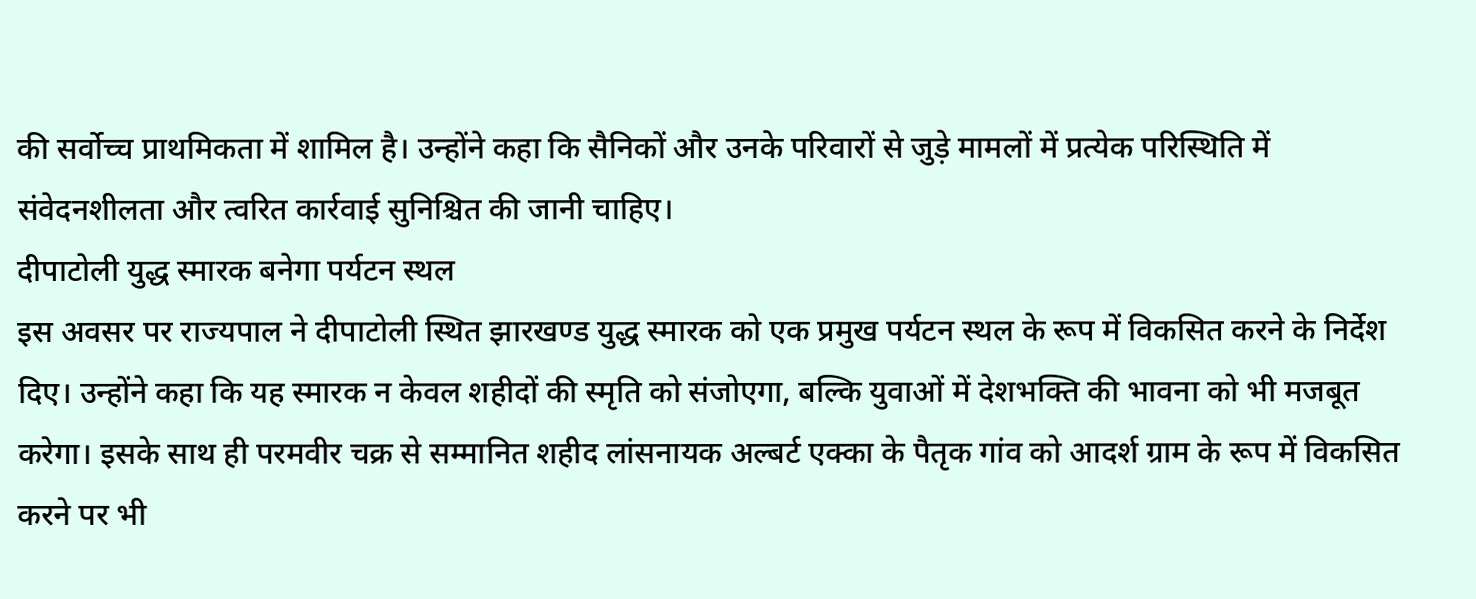की सर्वोच्च प्राथमिकता में शामिल है। उन्होंने कहा कि सैनिकों और उनके परिवारों से जुड़े मामलों में प्रत्येक परिस्थिति में संवेदनशीलता और त्वरित कार्रवाई सुनिश्चित की जानी चाहिए।
दीपाटोली युद्ध स्मारक बनेगा पर्यटन स्थल
इस अवसर पर राज्यपाल ने दीपाटोली स्थित झारखण्ड युद्ध स्मारक को एक प्रमुख पर्यटन स्थल के रूप में विकसित करने के निर्देश दिए। उन्होंने कहा कि यह स्मारक न केवल शहीदों की स्मृति को संजोएगा, बल्कि युवाओं में देशभक्ति की भावना को भी मजबूत करेगा। इसके साथ ही परमवीर चक्र से सम्मानित शहीद लांसनायक अल्बर्ट एक्का के पैतृक गांव को आदर्श ग्राम के रूप में विकसित करने पर भी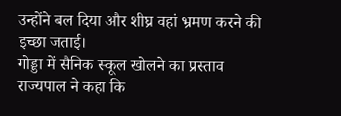उन्होंने बल दिया और शीघ्र वहां भ्रमण करने की इच्छा जताई।
गोड्डा में सैनिक स्कूल खोलने का प्रस्ताव
राज्यपाल ने कहा कि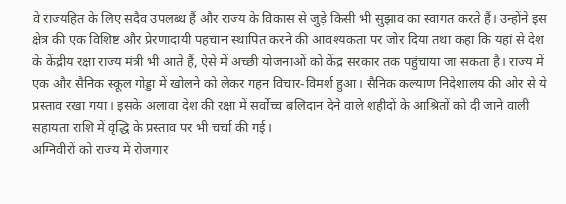वे राज्यहित के लिए सदैव उपलब्ध हैं और राज्य के विकास से जुड़े किसी भी सुझाव का स्वागत करते हैं। उन्होंने इस क्षेत्र की एक विशिष्ट और प्रेरणादायी पहचान स्थापित करने की आवश्यकता पर जोर दिया तथा कहा कि यहां से देश के केंद्रीय रक्षा राज्य मंत्री भी आते हैं, ऐसे में अच्छी योजनाओं को केंद्र सरकार तक पहुंचाया जा सकता है। राज्य में एक और सैनिक स्कूल गोड्डा में खोलने को लेकर गहन विचार-विमर्श हुआ। सैनिक कल्याण निदेशालय की ओर से ये प्रस्ताव रखा गया। इसके अलावा देश की रक्षा में सर्वोच्च बलिदान देने वाले शहीदों के आश्रितों को दी जाने वाली सहायता राशि में वृद्धि के प्रस्ताव पर भी चर्चा की गई।
अग्निवीरों को राज्य में रोजगार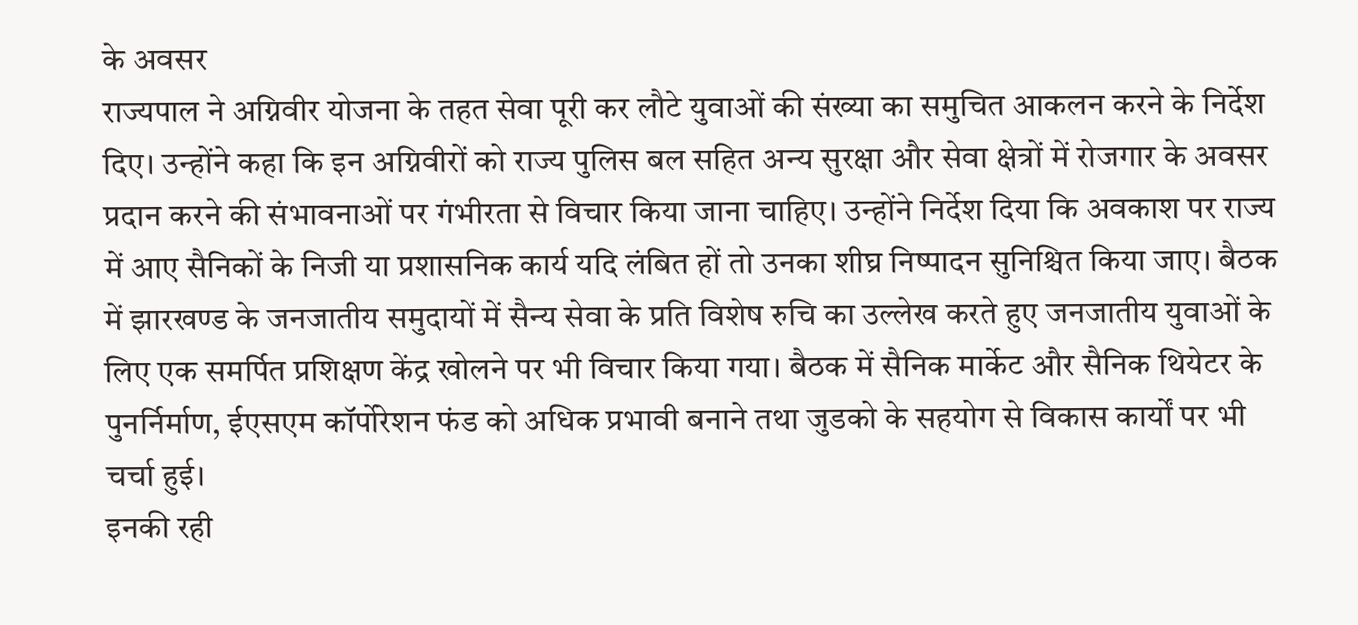के अवसर
राज्यपाल ने अग्निवीर योजना के तहत सेवा पूरी कर लौटे युवाओं की संख्या का समुचित आकलन करने के निर्देश दिए। उन्होंने कहा कि इन अग्निवीरों को राज्य पुलिस बल सहित अन्य सुरक्षा और सेवा क्षेत्रों में रोजगार के अवसर प्रदान करने की संभावनाओं पर गंभीरता से विचार किया जाना चाहिए। उन्होंने निर्देश दिया कि अवकाश पर राज्य में आए सैनिकों के निजी या प्रशासनिक कार्य यदि लंबित हों तो उनका शीघ्र निष्पादन सुनिश्चित किया जाए। बैठक में झारखण्ड के जनजातीय समुदायों में सैन्य सेवा के प्रति विशेष रुचि का उल्लेख करते हुए जनजातीय युवाओं के लिए एक समर्पित प्रशिक्षण केंद्र खोलने पर भी विचार किया गया। बैठक में सैनिक मार्केट और सैनिक थियेटर के पुनर्निर्माण, ईएसएम कॉर्पोरेशन फंड को अधिक प्रभावी बनाने तथा जुडको के सहयोग से विकास कार्यों पर भी चर्चा हुई।
इनकी रही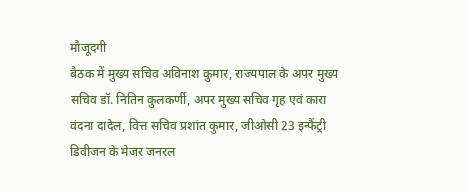मौजूदगी
बैठक में मुख्य सचिव अविनाश कुमार, राज्यपाल के अपर मुख्य सचिव डॉ. नितिन कुलकर्णी, अपर मुख्य सचिव गृह एवं कारा वंदना दादेल, वित्त सचिव प्रशांत कुमार, जीओसी 23 इन्फैंट्री डिवीजन के मेजर जनरल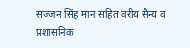सज्जन सिंह मान सहित वरीय सैन्य व प्रशासनिक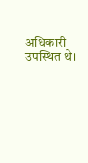अधिकारी उपस्थित थे।